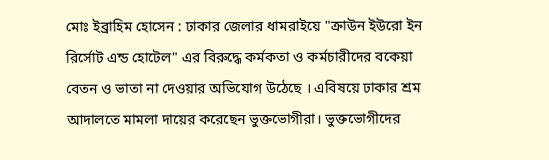মোঃ ইব্রাহিম হোসেন : ঢাকার জেলার ধামরাইয়ে "ক্রাউন ইউরো ইন রির্সোট এন্ড হোটেল" এর বিরুদ্ধে কর্মকতা ও কর্মচারীদের বকেয়া বেতন ও ভাতা না দেওয়ার অভিযোগ উঠেছে । এবিষয়ে ঢাকার শ্রম আদালতে মামলা দায়ের করেছেন ভুক্তভোগীরা। ভুক্তভোগীদের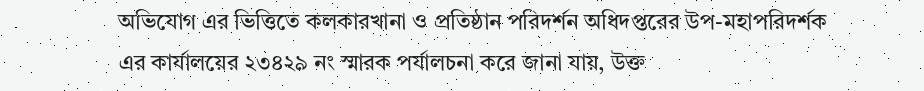অভিযোগ এর ভিত্তিতে কলকারখানা ও প্রতিষ্ঠান পরিদর্শন অধিদপ্তরের উপ-মহাপরিদর্শক এর কার্যালয়ের ২৩৪২৯ নং স্মারক পর্যালচনা করে জানা যায়, উক্ত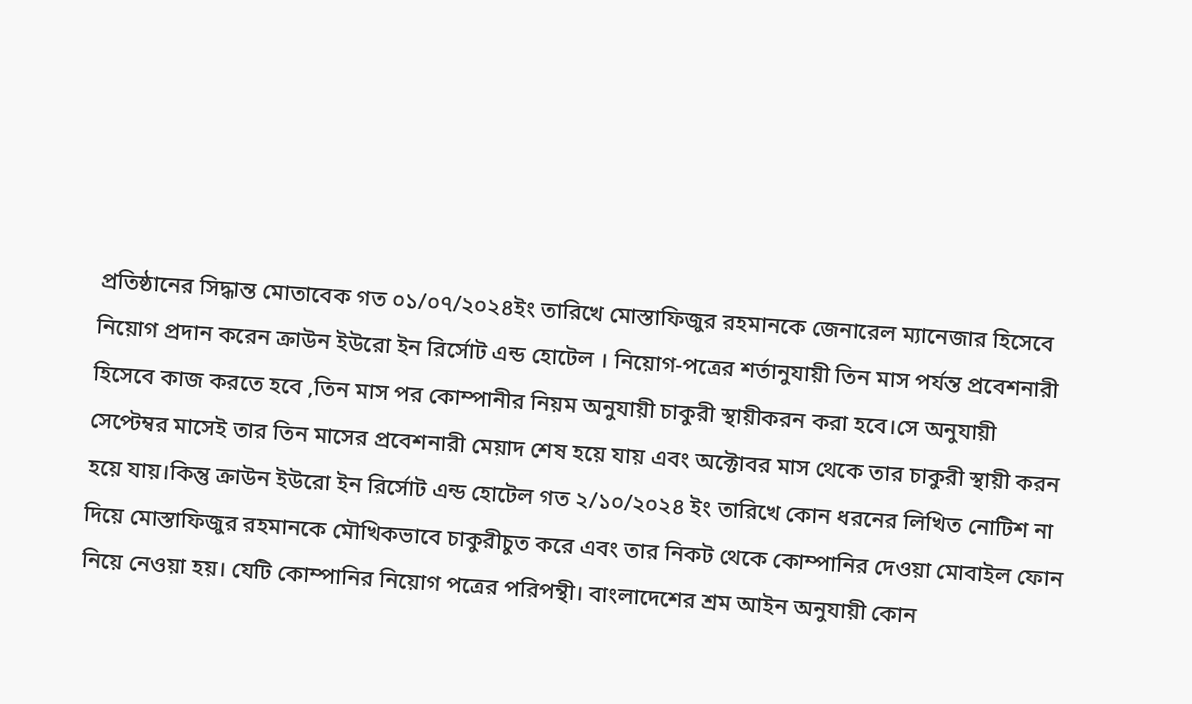প্রতিষ্ঠানের সিদ্ধান্ত মোতাবেক গত ০১/০৭/২০২৪ইং তারিখে মোস্তাফিজুর রহমানকে জেনারেল ম্যানেজার হিসেবে নিয়োগ প্রদান করেন ক্রাউন ইউরো ইন রির্সোট এন্ড হোটেল । নিয়োগ-পত্রের শর্তানুযায়ী তিন মাস পর্যন্ত প্রবেশনারী হিসেবে কাজ করতে হবে ,তিন মাস পর কোম্পানীর নিয়ম অনুযায়ী চাকুরী স্থায়ীকরন করা হবে।সে অনুযায়ী সেপ্টেম্বর মাসেই তার তিন মাসের প্রবেশনারী মেয়াদ শেষ হয়ে যায় এবং অক্টোবর মাস থেকে তার চাকুরী স্থায়ী করন হয়ে যায়।কিন্তু ক্রাউন ইউরো ইন রির্সোট এন্ড হোটেল গত ২/১০/২০২৪ ইং তারিখে কোন ধরনের লিখিত নোটিশ না দিয়ে মোস্তাফিজুর রহমানকে মৌখিকভাবে চাকুরীচুত করে এবং তার নিকট থেকে কোম্পানির দেওয়া মোবাইল ফোন নিয়ে নেওয়া হয়। যেটি কোম্পানির নিয়োগ পত্রের পরিপন্থী। বাংলাদেশের শ্রম আইন অনুযায়ী কোন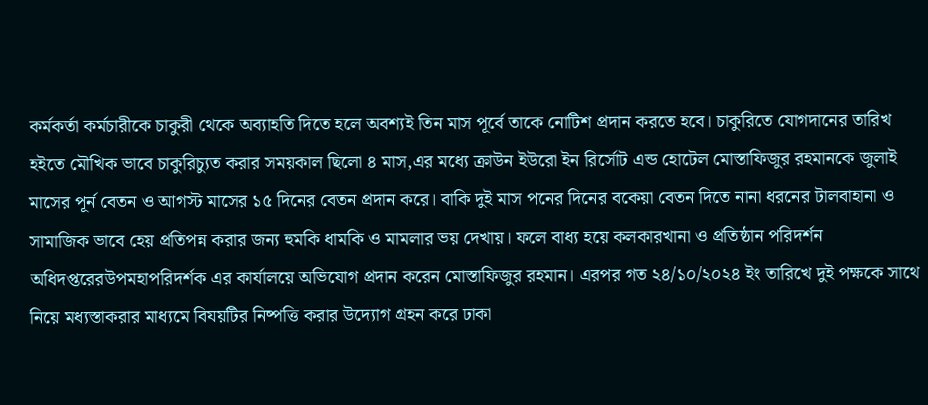কর্মকর্তা কর্মচারীকে চাকুরী থেকে অব্যাহতি দিতে হলে অবশ্যই তিন মাস পূর্বে তাকে নোটিশ প্রদান করতে হবে। চাকুরিতে যোগদানের তারিখ হইতে মৌখিক ভাবে চাকুরিচ্যুত করার সময়কাল ছিলো ৪ মাস,এর মধ্যে ক্রাউন ইউরো ইন রির্সোট এন্ড হোটেল মোস্তাফিজুর রহমানকে জুলাই মাসের পূর্ন বেতন ও আগস্ট মাসের ১৫ দিনের বেতন প্রদান করে। বাকি দুই মাস পনের দিনের বকেয়া বেতন দিতে নানা ধরনের টালবাহানা ও সামাজিক ভাবে হেয় প্রতিপন্ন করার জন্য হুমকি ধামকি ও মামলার ভয় দেখায়। ফলে বাধ্য হয়ে কলকারখানা ও প্রতিষ্ঠান পরিদর্শন অধিদপ্তরেরউপমহাপরিদর্শক এর কার্যালয়ে অভিযোগ প্রদান করেন মোস্তাফিজুর রহমান। এরপর গত ২৪/১০/২০২৪ ইং তারিখে দুই পক্ষকে সাথে নিয়ে মধ্যস্তাকরার মাধ্যমে বিযয়টির নিষ্পত্তি করার উদ্যোগ গ্রহন করে ঢাকা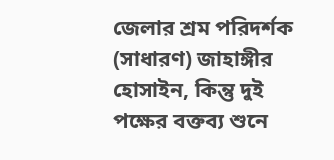জেলার শ্রম পরিদর্শক (সাধারণ) জাহাঙ্গীর হোসাইন, কিন্তু দুই পক্ষের বক্তব্য শুনে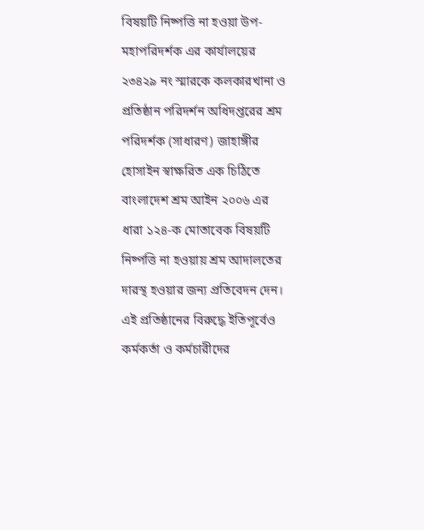বিষয়টি নিষ্পত্তি না হওয়া উপ-মহাপরিদর্শক এর কার্যালয়ের ২৩৪২৯ নং স্মারকে কলকারখানা ও প্রতিষ্ঠান পরিদর্শন অধিদপ্তরের শ্রম পরিদর্শক (সাধারণ) জাহাঙ্গীর হোসাইন স্বাক্ষরিত এক চিঠিতে বাংলাদেশ শ্রম আইন ২০০৬ এর ধারা ১২৪-ক মোতাবেক বিষয়টি নিষ্পত্তি না হওয়ায় শ্রম আদালতের দারস্থ হওয়ার জন্য প্রতিবেদন দেন। এই প্রতিষ্ঠানের বিরুদ্ধে ইতিপূর্বেও কর্মকর্তা ও কর্মচারীদের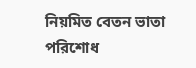নিয়মিত বেতন ভাতা পরিশোধ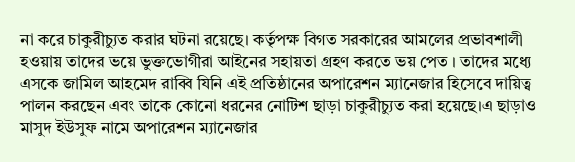না করে চাকুরীচ্যুত করার ঘটনা রয়েছে। কর্তৃপক্ষ বিগত সরকারের আমলের প্রভাবশালী হওয়ায় তাদের ভয়ে ভুক্তভোগীরা আইনের সহায়তা গ্রহণ করতে ভয় পেত । তাদের মধ্যে এসকে জামিল আহমেদ রাব্বি যিনি এই প্রতিষ্ঠানের অপারেশন ম্যানেজার হিসেবে দায়িত্ব পালন করছেন এবং তাকে কোনো ধরনের নোটিশ ছাড়া চাকুরীচ্যুত করা হয়েছে।এ ছাড়াও মাসুদ ইউসুফ নামে অপারেশন ম্যানেজার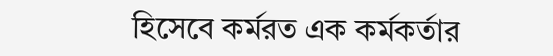হিসেবে কর্মরত এক কর্মকর্তার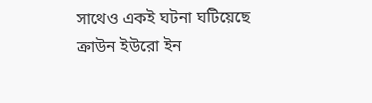সাথেও একই ঘটনা ঘটিয়েছে ক্রাউন ইউরো ইন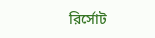রির্সোট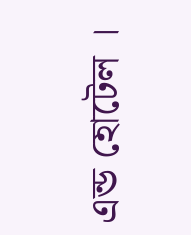এন্ড হোটেল ।